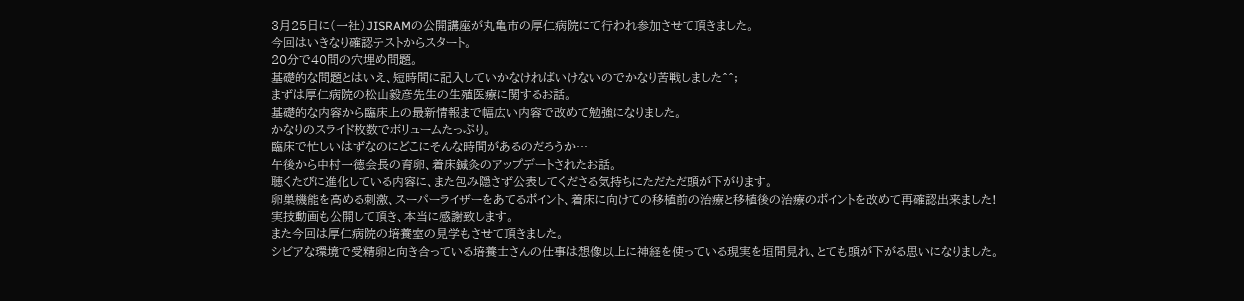3月25日に(一社)JISRAMの公開講座が丸亀市の厚仁病院にて行われ参加させて頂きました。
今回はいきなり確認テストからスタート。
20分で40問の穴埋め問題。
基礎的な問題とはいえ、短時間に記入していかなければいけないのでかなり苦戦しました^^;
まずは厚仁病院の松山毅彦先生の生殖医療に関するお話。
基礎的な内容から臨床上の最新情報まで幅広い内容で改めて勉強になりました。
かなりのスライド枚数でボリュームたっぷり。
臨床で忙しいはずなのにどこにそんな時間があるのだろうか…
午後から中村一徳会長の育卵、着床鍼灸のアップデートされたお話。
聴くたびに進化している内容に、また包み隠さず公表してくださる気持ちにただただ頭が下がります。
卵巣機能を高める刺激、スーパーライザーをあてるポイント、着床に向けての移植前の治療と移植後の治療のポイントを改めて再確認出来ました!
実技動画も公開して頂き、本当に感謝致します。
また今回は厚仁病院の培養室の見学もさせて頂きました。
シビアな環境で受精卵と向き合っている培養士さんの仕事は想像以上に神経を使っている現実を垣間見れ、とても頭が下がる思いになりました。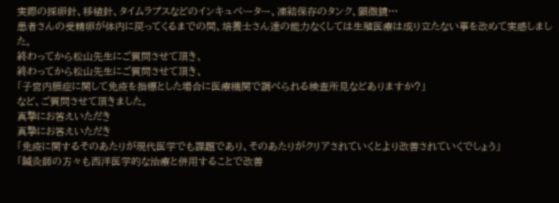実際の採卵針、移植針、タイムラプスなどのインキュベーター、凍結保存のタンク、顕微鏡…
患者さんの受精卵が体内に戻ってくるまでの間、培養士さん達の能力なくしては生殖医療は成り立たない事を改めて実感しました。
終わってから松山先生にご質問させて頂き、
終わってから松山先生にご質問させて頂き、
「子宮内膜症に関して免疫を指標とした場合に医療機関で調べられる検査所見などありますか?」
など、ご質問させて頂きました。
真摯にお答えいただき
真摯にお答えいただき
「免疫に関するそのあたりが現代医学でも課題であり、そのあたりがクリアされていくとより改善されていくでしょう」
「鍼灸師の方々も西洋医学的な治療と併用することで改善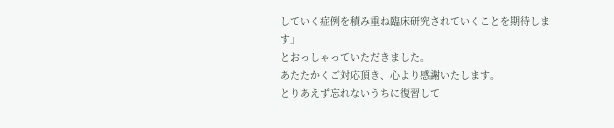していく症例を積み重ね臨床研究されていくことを期待します」
とおっしゃっていただきました。
あたたかくご対応頂き、心より感謝いたします。
とりあえず忘れないうちに復習して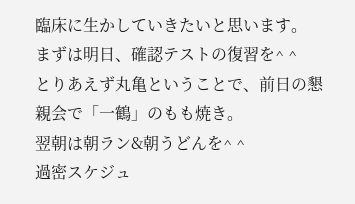臨床に生かしていきたいと思います。
まずは明日、確認テストの復習を^ ^
とりあえず丸亀ということで、前日の懇親会で「一鶴」のもも焼き。
翌朝は朝ラン&朝うどんを^ ^
過密スケジュ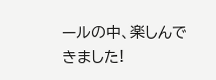ールの中、楽しんできました!